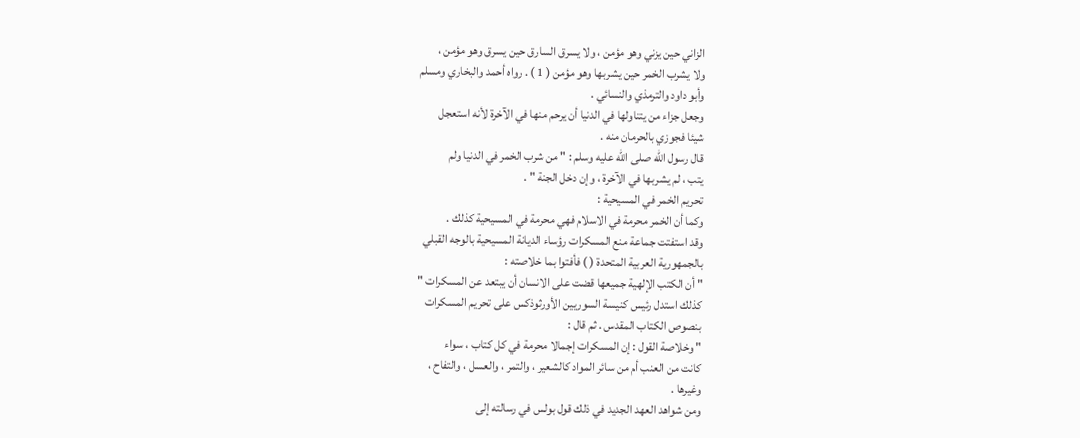الزاني حين يزني وهو مؤمن ، ولا يسرق السارق حين يسرق وهو مؤمن ،
ولا يشرب الخمر حين يشربها وهو مؤمن ( 1 ) . رواه أحمد والبخاري ومسلم
وأبو داود والترمذي والنسائي .
وجعل جزاء من يتناولها في الدنيا أن يرحم منها في الآخرة لأنه استعجل
شيئا فجوزي بالحرمان منه .
قال رسول الله صلى الله عليه وسلم : " من شرب الخمر في الدنيا ولم
يتب ، لم يشربها في الآخرة ، وإن دخل الجنة " .
تحريم الخمر في المسيحية :
وكما أن الخمر محرمة في الاسلام فهي محرمة في المسيحية كذلك .
وقد استفتت جماعة منع المسكرات رؤساء الديانة المسيحية بالوجه القبلي
بالجمهورية العربية المتحدة ( ) فأفتوا بما خلاصته :
" أن الكتب الإلهية جميعها قضت على الانسان أن يبتعد عن المسكرات "
كذلك استدل رئيس كنيسة السوريين الأورثوذكس على تحريم المسكرات
بنصوص الكتاب المقدس . ثم قال :
" وخلاصة القول : إن المسكرات إجمالا محرمة في كل كتاب ، سواء
كانت من العنب أم من سائر المواد كالشعير ، والتمر ، والعسل ، والتفاح ،
وغيرها .
ومن شواهد العهد الجديد في ذلك قول بولس في رسالته إلى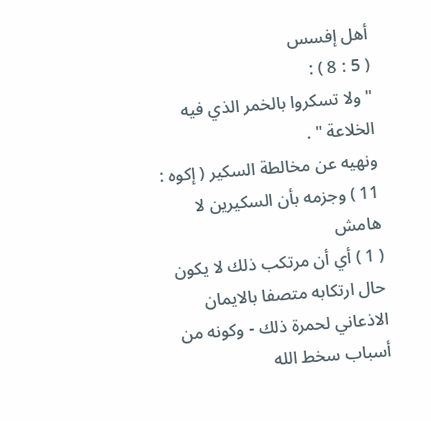أهل إفسس
( 5 : 8 ) :
" ولا تسكروا بالخمر الذي فيه الخلاعة " .
ونهيه عن مخالطة السكير ( إكوه : 11 ) وجزمه بأن السكيرين لا
هامش
( 1 ) أي أن مرتكب ذلك لا يكون حال ارتكابه متصفا بالايمان الاذعاني لحمرة ذلك - وكونه من
أسباب سخط الله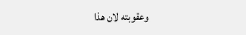وعقوبته لان هذا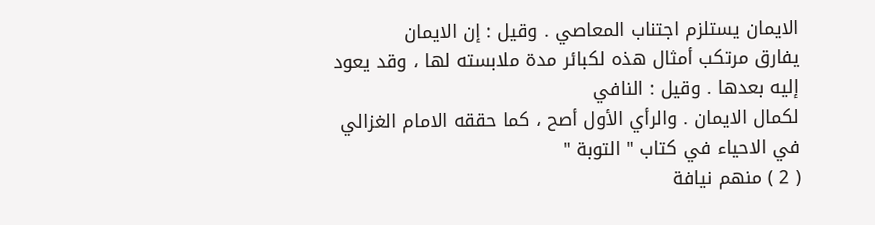الايمان يستلزم اجتناب المعاصي . وقيل : إن الايمان
يفارق مرتكب أمثال هذه لكبائر مدة ملابسته لها ، وقد يعود إليه بعدها . وقيل : النافي
لكمال الايمان . والرأي الأول أصح ، كما حققه الامام الغزالي في الاحياء في كتاب " التوبة "
( 2 ) منهم نيافة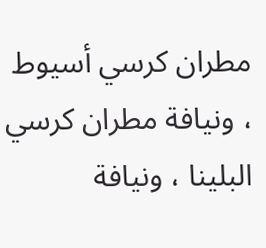مطران كرسي أسيوط ، ونيافة مطران كرسي البلينا ، ونيافة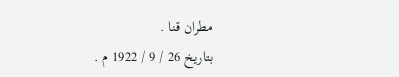مطران قنا .
بتاريخ 26 / 9 / 1922 م .